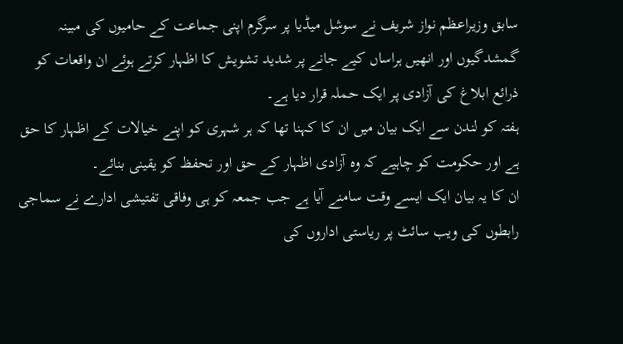سابق وزیراعظم نواز شریف نے سوشل میڈیا پر سرگرم اپنی جماعت کے حامیوں کی مبینہ گمشدگیوں اور انھیں ہراساں کیے جانے پر شدید تشویش کا اظہار کرتے ہوئے ان واقعات کو ذرائع ابلاغ کی آزادی پر ایک حملہ قرار دیا ہے۔
ہفتہ کو لندن سے ایک بیان میں ان کا کہنا تھا کہ ہر شہری کو اپنے خیالات کے اظہار کا حق ہے اور حکومت کو چاہیے کہ وہ آزادی اظہار کے حق اور تحفظ کو یقینی بنائے۔
ان کا یہ بیان ایک ایسے وقت سامنے آیا ہے جب جمعہ کو ہی وفاقی تفتیشی ادارے نے سماجی رابطوں کی ویب سائٹ پر ریاستی اداروں کی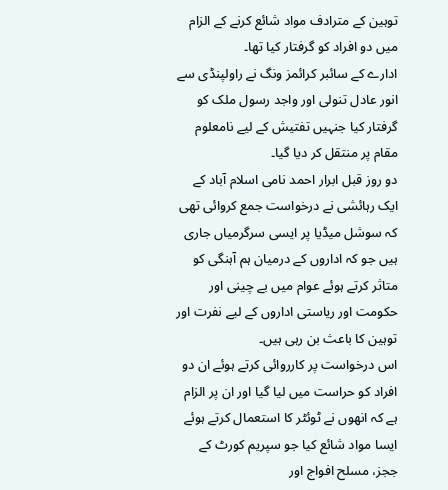توہین کے مترادف مواد شائع کرنے کے الزام میں دو افراد کو گرفتار کیا تھا۔
ادارے کے سائبر کرائمز ونگ نے راولپنڈی سے انور عادل تنولی اور واجد رسول ملک کو گرفتار کیا جنہیں تفتیش کے لیے نامعلوم مقام پر منتقل کر دیا گیا۔
دو روز قبل ابرار احمد نامی اسلام آباد کے ایک رہائشی نے درخواست جمع کروائی تھی کہ سوشل میڈیا پر ایسی سرگرمیاں جاری ہیں جو کہ اداروں کے درمیان ہم آہنگی کو متاثر کرتے ہوئے عوام میں بے چینی اور حکومت اور ریاستی اداروں کے لیے نفرت اور توہین کا باعث بن رہی ہیں۔
اس درخواست پر کارروائی کرتے ہوئے ان دو افراد کو حراست میں لیا گیا اور ان پر الزام ہے کہ انھوں نے ٹوئٹر کا استعمال کرتے ہوئے ایسا مواد شائع کیا جو سپریم کورٹ کے ججز، مسلح افواج اور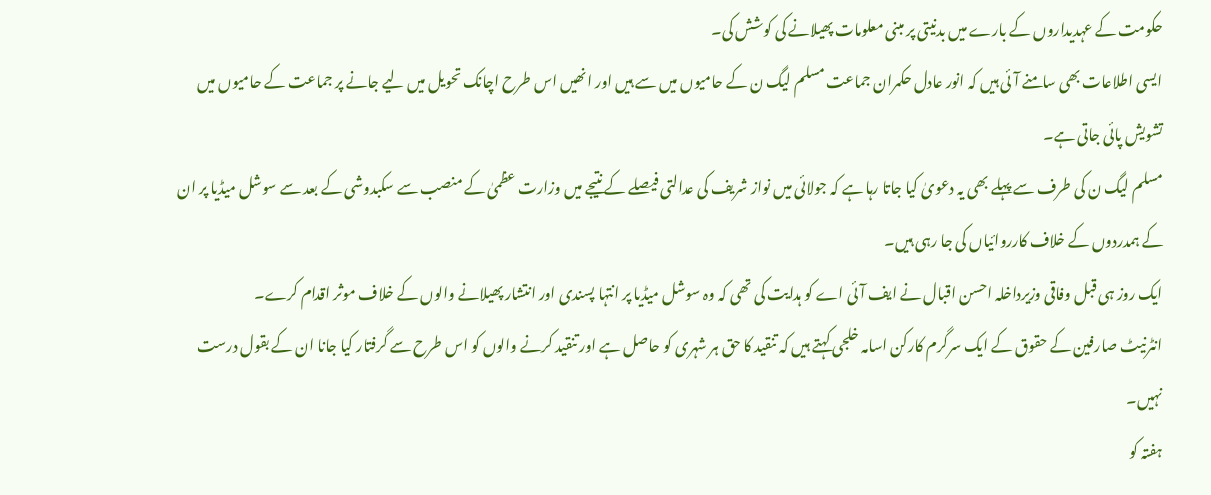حکومت کے عہدیداروں کے بارے میں بدنیتی پر مبنی معلومات پھیلانے کی کوشش کی۔
ایسی اطلاعات بھی سامنے آئی ہیں کہ انور عادل حکمران جماعت مسلم لیگ ن کے حامیوں میں سے ہیں اور انھیں اس طرح اچانک تحویل میں لیے جانے پر جماعت کے حامیوں میں تشویش پائی جاتی ہے۔
مسلم لیگ ن کی طرف سے پہلے بھی یہ دعویٰ کیا جاتا رہا ہے کہ جولائی میں نواز شریف کی عدالتی فیصلے کے نتیجے میں وزارت عظمیٰ کے منصب سے سکبدوشی کے بعد سے سوشل میڈیا پر ان کے ہمدردوں کے خلاف کارروائیاں کی جا رہی ہیں۔
ایک روز ہی قبل وفاقی وزیرداخلہ احسن اقبال نے ایف آئی اے کو ہدایت کی تھی کہ وہ سوشل میڈیا پر انتہا پسندی اور انتشار پھیلانے والوں کے خلاف موثر اقدام کرے۔
انٹرنیٹ صارفین کے حقوق کے ایک سرگرم کارکن اسامہ خلجی کہتے ہیں کہ تنقید کا حق ہر شہری کو حاصل ہے اور تنقید کرنے والوں کو اس طرح سے گرفتار کیا جانا ان کے بقول درست نہیں۔
ہفتہ کو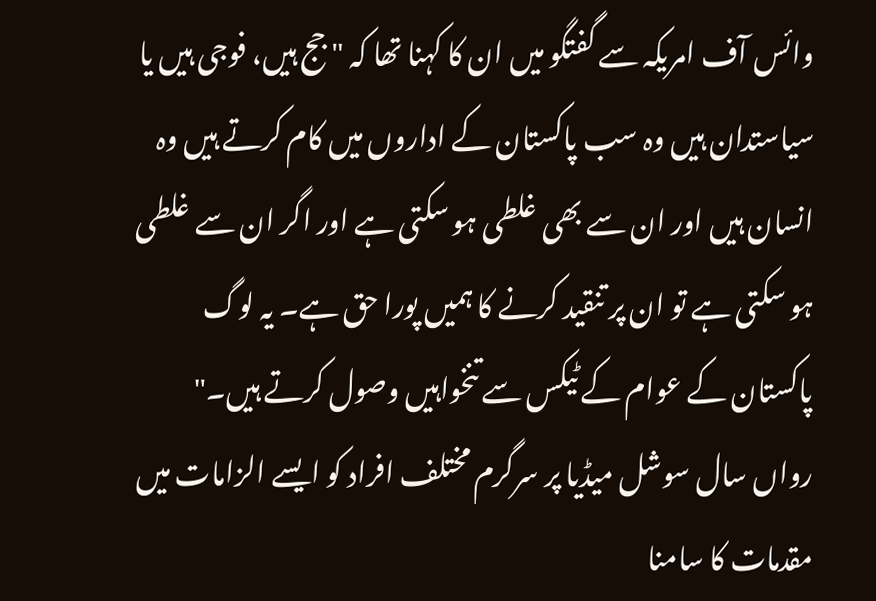وائس آف امریکہ سے گفتگو میں ان کا کہنا تھا کہ " جج ہیں، فوجی ہیں یا سیاستدان ہیں وہ سب پاکستان کے اداروں میں کام کرتے ہیں وہ انسان ہیں اور ان سے بھی غلطی ہو سکتی ہے اور اگر ان سے غلطی ہو سکتی ہے تو ان پر تنقید کرنے کا ہمیں پورا حق ہے۔ یہ لوگ پاکستان کے عوام کے ٹیکس سے تنخواہیں وصول کرتے ہیں۔"
رواں سال سوشل میڈیا پر سرگرم مختلف افراد کو ایسے الزامات میں مقدمات کا سامنا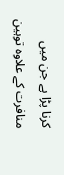کرنا پڑا ہے جن میں منافرت کے علاوہ توہین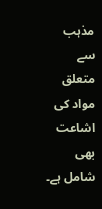مذہب سے متعلق مواد کی اشاعت بھی شامل ہے۔